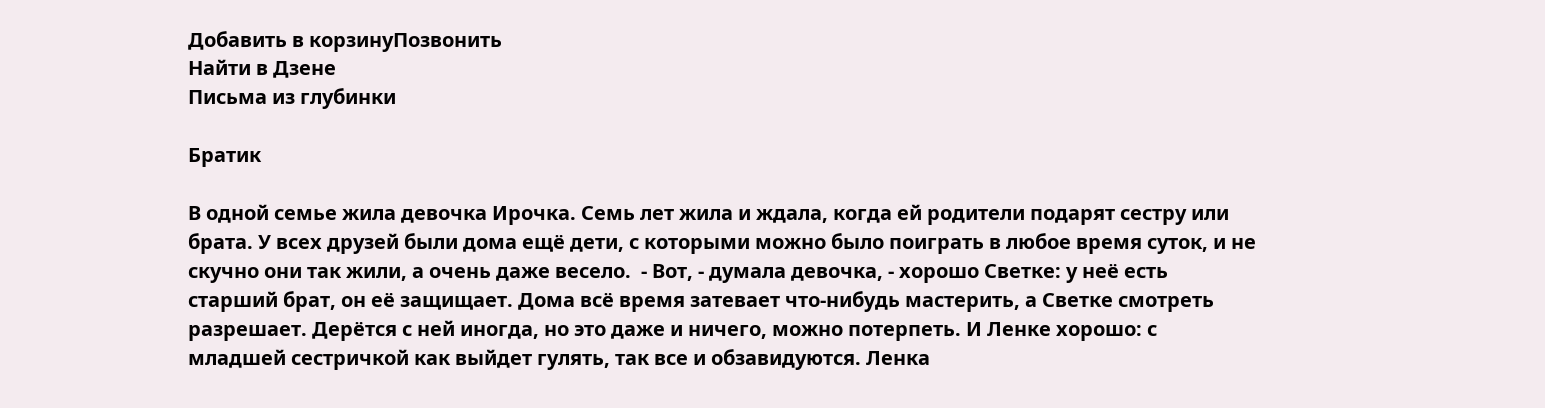Добавить в корзинуПозвонить
Найти в Дзене
Письма из глубинки

Братик

В одной семье жила девочка Ирочка. Семь лет жила и ждала, когда ей родители подарят сестру или брата. У всех друзей были дома ещё дети, с которыми можно было поиграть в любое время суток, и не скучно они так жили, а очень даже весело.  - Вот, - думала девочка, - хорошо Светке: у неё есть старший брат, он её защищает. Дома всё время затевает что-нибудь мастерить, а Светке смотреть разрешает. Дерётся с ней иногда, но это даже и ничего, можно потерпеть. И Ленке хорошо: с младшей сестричкой как выйдет гулять, так все и обзавидуются. Ленка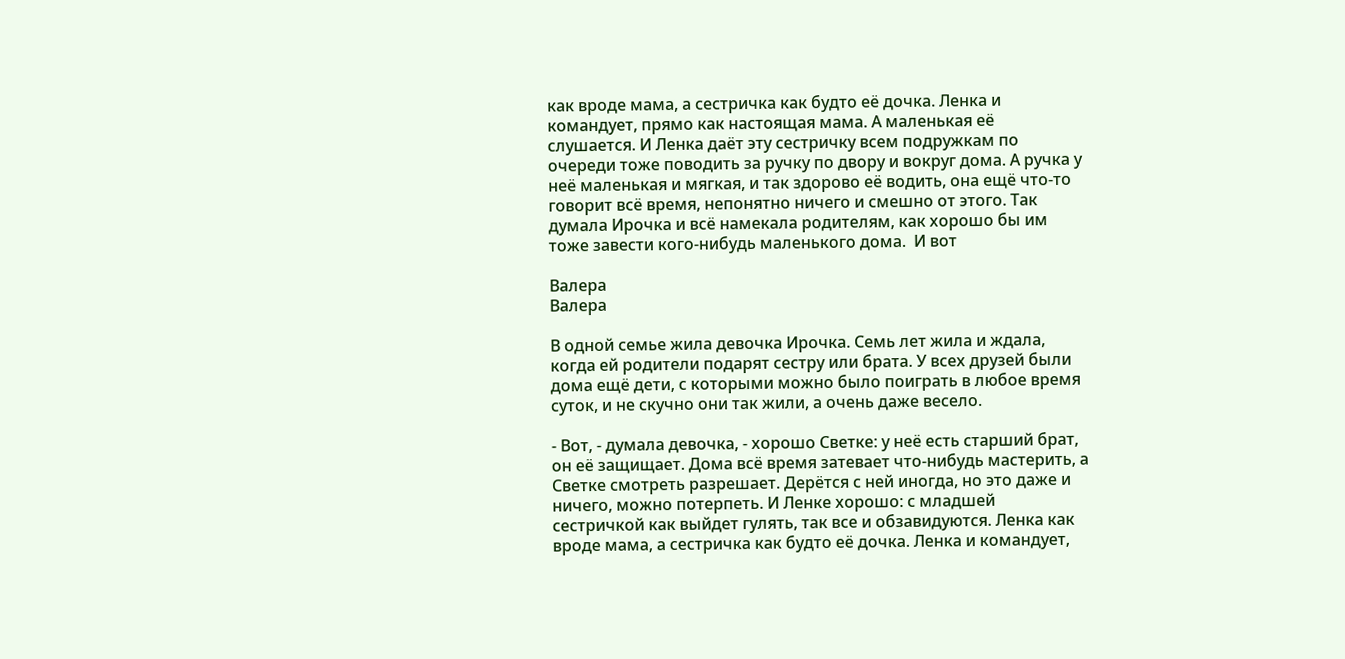как вроде мама, а сестричка как будто её дочка. Ленка и командует, прямо как настоящая мама. А маленькая её слушается. И Ленка даёт эту сестричку всем подружкам по очереди тоже поводить за ручку по двору и вокруг дома. А ручка у неё маленькая и мягкая, и так здорово её водить, она ещё что-то говорит всё время, непонятно ничего и смешно от этого. Так думала Ирочка и всё намекала родителям, как хорошо бы им тоже завести кого-нибудь маленького дома.  И вот

Валера
Валера

В одной семье жила девочка Ирочка. Семь лет жила и ждала, когда ей родители подарят сестру или брата. У всех друзей были дома ещё дети, с которыми можно было поиграть в любое время суток, и не скучно они так жили, а очень даже весело.

- Вот, - думала девочка, - хорошо Светке: у неё есть старший брат, он её защищает. Дома всё время затевает что-нибудь мастерить, а Светке смотреть разрешает. Дерётся с ней иногда, но это даже и ничего, можно потерпеть. И Ленке хорошо: с младшей сестричкой как выйдет гулять, так все и обзавидуются. Ленка как вроде мама, а сестричка как будто её дочка. Ленка и командует,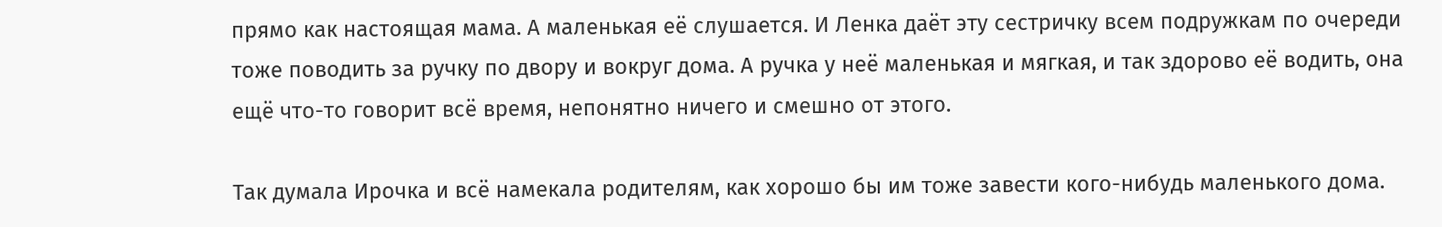прямо как настоящая мама. А маленькая её слушается. И Ленка даёт эту сестричку всем подружкам по очереди тоже поводить за ручку по двору и вокруг дома. А ручка у неё маленькая и мягкая, и так здорово её водить, она ещё что-то говорит всё время, непонятно ничего и смешно от этого.

Так думала Ирочка и всё намекала родителям, как хорошо бы им тоже завести кого-нибудь маленького дома.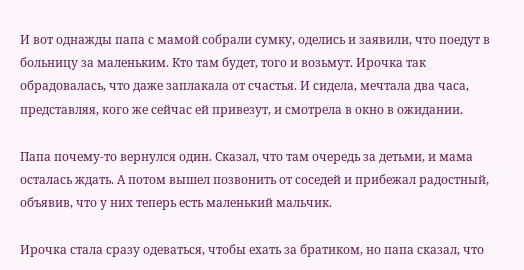И вот однажды папа с мамой собрали сумку, оделись и заявили, что поедут в больницу за маленьким. Кто там будет, того и возьмут. Ирочка так обрадовалась, что даже заплакала от счастья. И сидела, мечтала два часа, представляя, кого же сейчас ей привезут, и смотрела в окно в ожидании.

Папа почему-то вернулся один. Сказал, что там очередь за детьми, и мама осталась ждать. А потом вышел позвонить от соседей и прибежал радостный, объявив, что у них теперь есть маленький мальчик.

Ирочка стала сразу одеваться, чтобы ехать за братиком, но папа сказал, что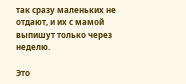так сразу маленьких не отдают, и их с мамой выпишут только через неделю.

Это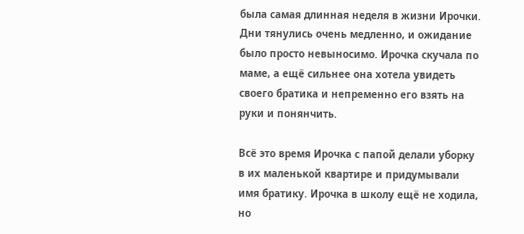была самая длинная неделя в жизни Ирочки. Дни тянулись очень медленно, и ожидание было просто невыносимо. Ирочка скучала по маме, а ещё сильнее она хотела увидеть своего братика и непременно его взять на руки и понянчить.

Всё это время Ирочка с папой делали уборку в их маленькой квартире и придумывали имя братику. Ирочка в школу ещё не ходила, но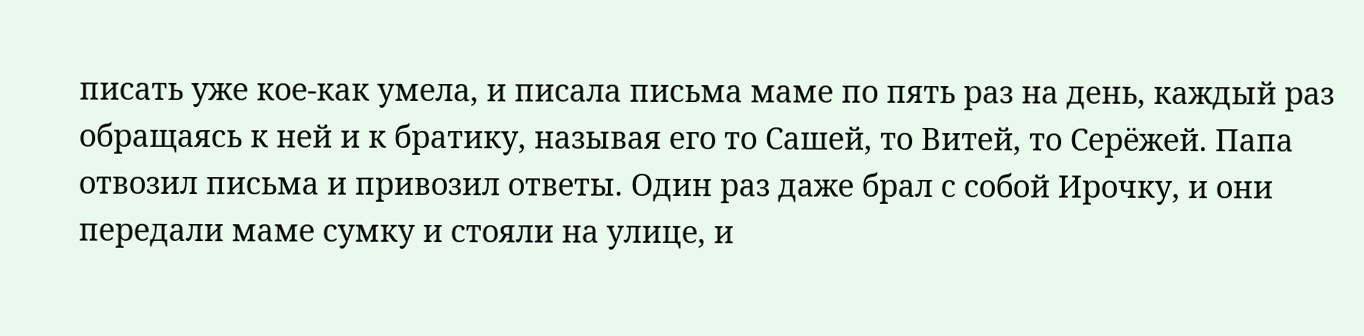писать уже кое-как умела, и писала письма маме по пять раз на день, каждый раз обращаясь к ней и к братику, называя его то Сашей, то Витей, то Серёжей. Папа отвозил письма и привозил ответы. Один раз даже брал с собой Ирочку, и они передали маме сумку и стояли на улице, и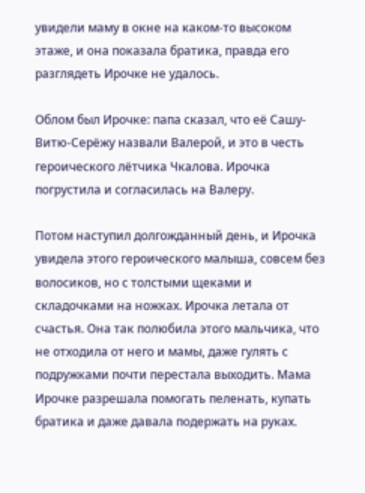увидели маму в окне на каком-то высоком этаже, и она показала братика, правда его разглядеть Ирочке не удалось.

Облом был Ирочке: папа сказал, что её Сашу-Витю-Серёжу назвали Валерой, и это в честь героического лётчика Чкалова. Ирочка погрустила и согласилась на Валеру.

Потом наступил долгожданный день, и Ирочка увидела этого героического малыша, совсем без волосиков, но с толстыми щеками и складочками на ножках. Ирочка летала от счастья. Она так полюбила этого мальчика, что не отходила от него и мамы, даже гулять с подружками почти перестала выходить. Мама Ирочке разрешала помогать пеленать, купать братика и даже давала подержать на руках.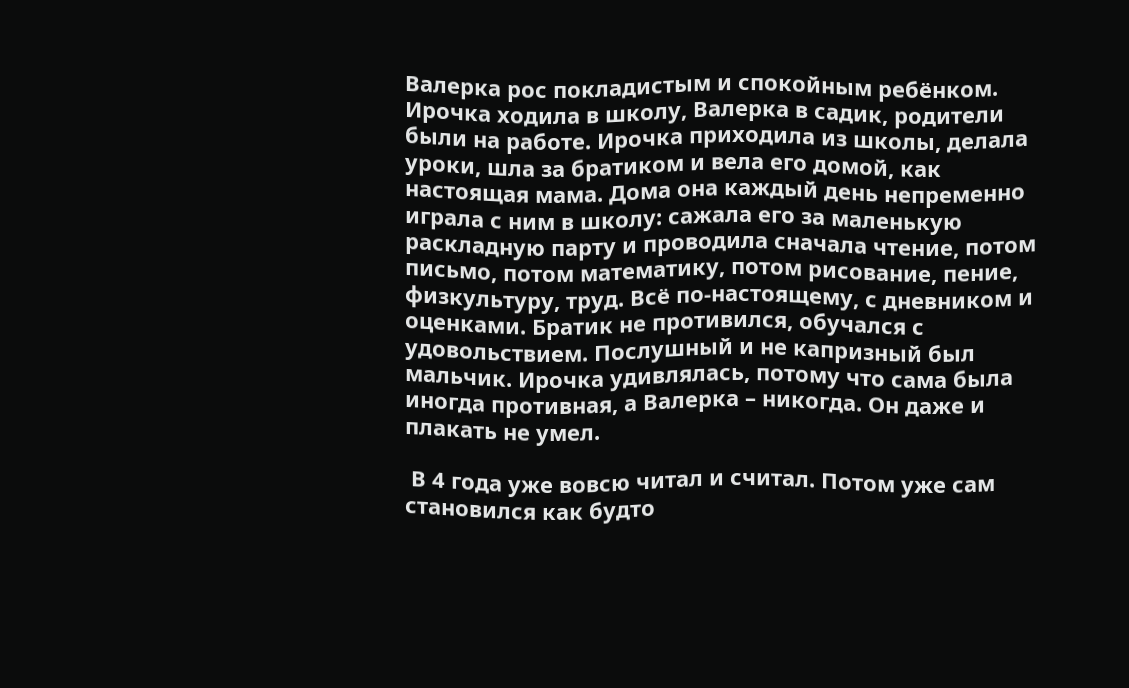Валерка рос покладистым и спокойным ребёнком. Ирочка ходила в школу, Валерка в садик, родители были на работе. Ирочка приходила из школы, делала уроки, шла за братиком и вела его домой, как настоящая мама. Дома она каждый день непременно играла с ним в школу: сажала его за маленькую раскладную парту и проводила сначала чтение, потом письмо, потом математику, потом рисование, пение, физкультуру, труд. Всё по-настоящему, с дневником и оценками. Братик не противился, обучался с удовольствием. Послушный и не капризный был мальчик. Ирочка удивлялась, потому что сама была иногда противная, а Валерка – никогда. Он даже и плакать не умел.

 В 4 года уже вовсю читал и считал. Потом уже сам становился как будто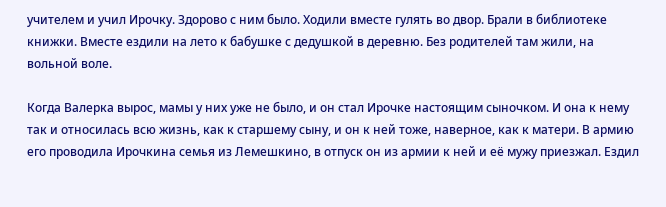учителем и учил Ирочку. Здорово с ним было. Ходили вместе гулять во двор. Брали в библиотеке книжки. Вместе ездили на лето к бабушке с дедушкой в деревню. Без родителей там жили, на вольной воле.

Когда Валерка вырос, мамы у них уже не было, и он стал Ирочке настоящим сыночком. И она к нему так и относилась всю жизнь, как к старшему сыну, и он к ней тоже, наверное, как к матери. В армию его проводила Ирочкина семья из Лемешкино, в отпуск он из армии к ней и её мужу приезжал. Ездил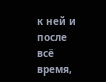к ней и после всё время,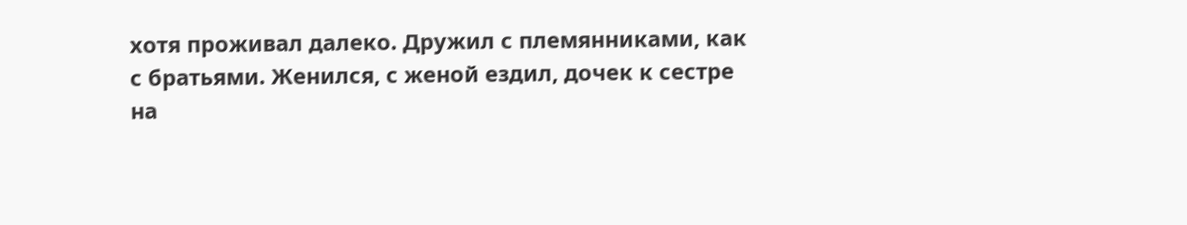хотя проживал далеко. Дружил с племянниками, как с братьями. Женился, с женой ездил, дочек к сестре на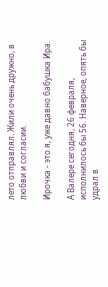лето отправлял. Жили очень дружно, в любви и согласии.

Ирочка - это я, уже давно бабушка Ира.

А Валере сегодня, 26 февраля, исполнилось бы 56. Наверное, опять бы удрал в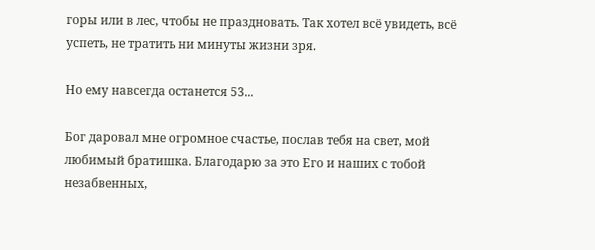горы или в лес, чтобы не праздновать. Так хотел всё увидеть, всё успеть, не тратить ни минуты жизни зря.

Но ему навсегда останется 53...

Бог даровал мне огромное счастье, послав тебя на свет, мой любимый братишка. Благодарю за это Его и наших с тобой незабвенных,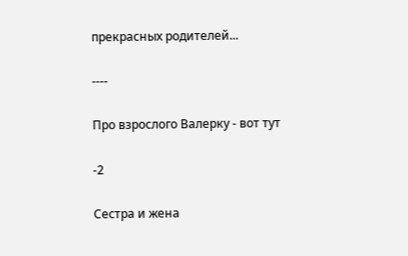прекрасных родителей...

----

Про взрослого Валерку - вот тут

-2

Сестра и жена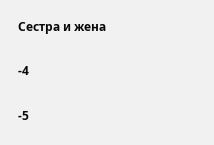Сестра и жена

-4

-5